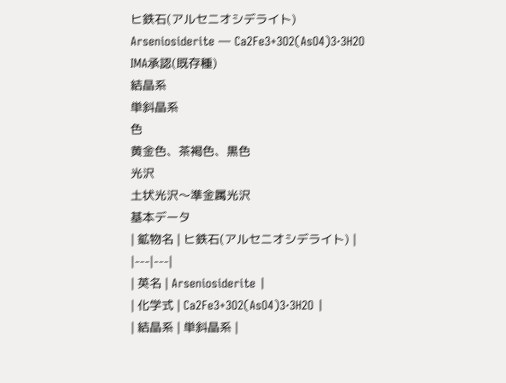ヒ鉄石(アルセニオシデライト)
Arseniosiderite — Ca2Fe3+3O2(AsO4)3·3H2O
IMA承認(既存種)
結晶系
単斜晶系
色
黄金色、茶褐色、黒色
光沢
土状光沢〜準金属光沢
基本データ
| 鉱物名 | ヒ鉄石(アルセニオシデライト) |
|---|---|
| 英名 | Arseniosiderite |
| 化学式 | Ca2Fe3+3O2(AsO4)3·3H2O |
| 結晶系 | 単斜晶系 |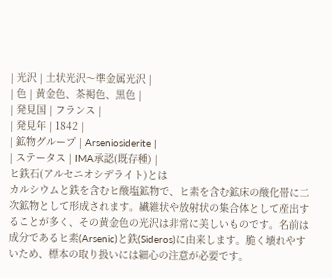| 光沢 | 土状光沢〜準金属光沢 |
| 色 | 黄金色、茶褐色、黒色 |
| 発見国 | フランス |
| 発見年 | 1842 |
| 鉱物グループ | Arseniosiderite |
| ステータス | IMA承認(既存種) |
ヒ鉄石(アルセニオシデライト)とは
カルシウムと鉄を含むヒ酸塩鉱物で、ヒ素を含む鉱床の酸化帯に二次鉱物として形成されます。繊維状や放射状の集合体として産出することが多く、その黄金色の光沢は非常に美しいものです。名前は成分であるヒ素(Arsenic)と鉄(Sideros)に由来します。脆く壊れやすいため、標本の取り扱いには細心の注意が必要です。